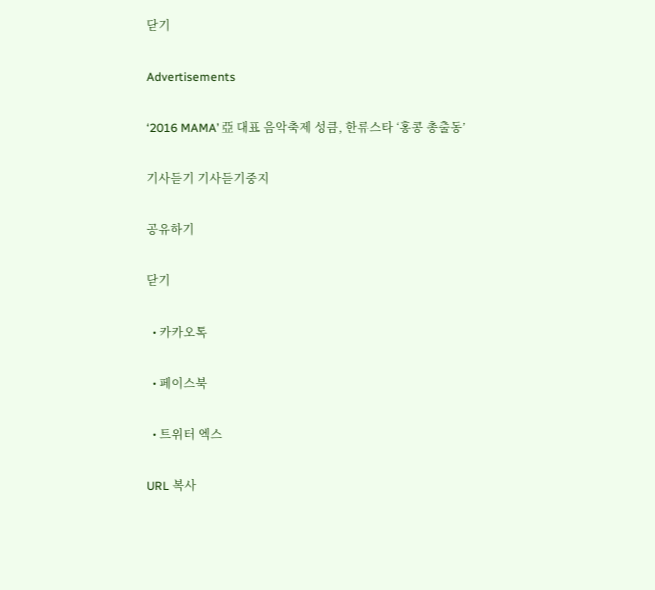닫기

Advertisements

‘2016 MAMA’ 亞 대표 음악축제 성큼, 한류스타 ‘홍콩 총출동’

기사듣기 기사듣기중지

공유하기

닫기

  • 카카오톡

  • 페이스북

  • 트위터 엑스

URL 복사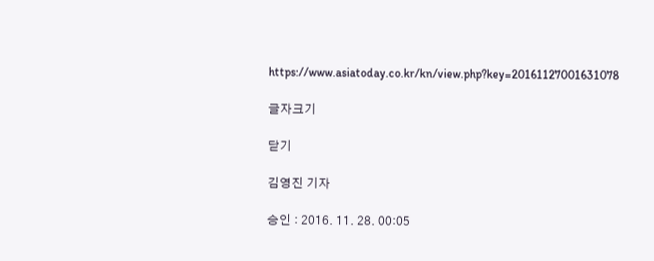https://www.asiatoday.co.kr/kn/view.php?key=20161127001631078

글자크기

닫기

김영진 기자

승인 : 2016. 11. 28. 00:05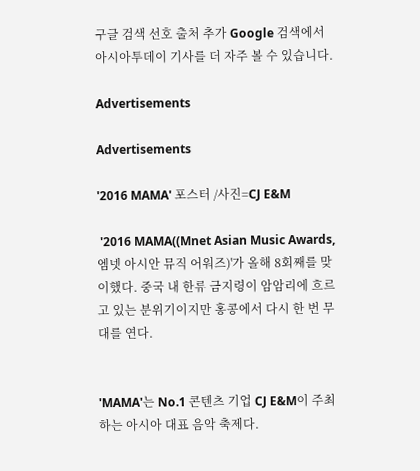구글 검색 선호 출처 추가 Google 검색에서 아시아투데이 기사를 더 자주 볼 수 있습니다.

Advertisements

Advertisements

'2016 MAMA' 포스터 /사진=CJ E&M

 '2016 MAMA((Mnet Asian Music Awards, 엠넷 아시안 뮤직 어워즈)'가 올해 8회째를 맞이했다. 중국 내 한류 금지령이 암암리에 흐르고 있는 분위기이지만 홍콩에서 다시 한 번 무대를 연다.


'MAMA'는 No.1 콘텐츠 기업 CJ E&M이 주최하는 아시아 대표 음악 축제다.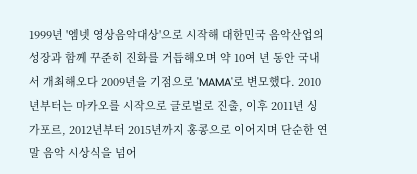1999년 '엠넷 영상음악대상'으로 시작해 대한민국 음악산업의 성장과 함께 꾸준히 진화를 거듭해오며 약 10여 년 동안 국내서 개최해오다 2009년을 기점으로 'MAMA'로 변모했다. 2010년부터는 마카오를 시작으로 글로벌로 진출, 이후 2011년 싱가포르, 2012년부터 2015년까지 홍콩으로 이어지며 단순한 연말 음악 시상식을 넘어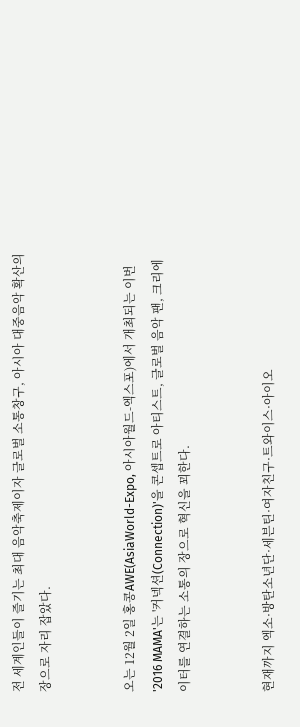전 세계인들이 즐기는 최대 음악축제이자 글로벌 소통창구, 아시아 대중음악 확산의 장으로 자리 잡았다.


오는 12월 2일 홍콩AWE(AsiaWorld-Expo, 아시아월드-엑스포)에서 개최되는 이번 '2016 MAMA'는 '커넥션(Connection)'을 콘셉트로 아티스트, 글로벌 음악 팬, 크리에이터를 연결하는 소통의 장으로 혁신을 꾀한다.


현재까지 엑소·방탄소년단·세븐틴·여자친구·트와이스·아이오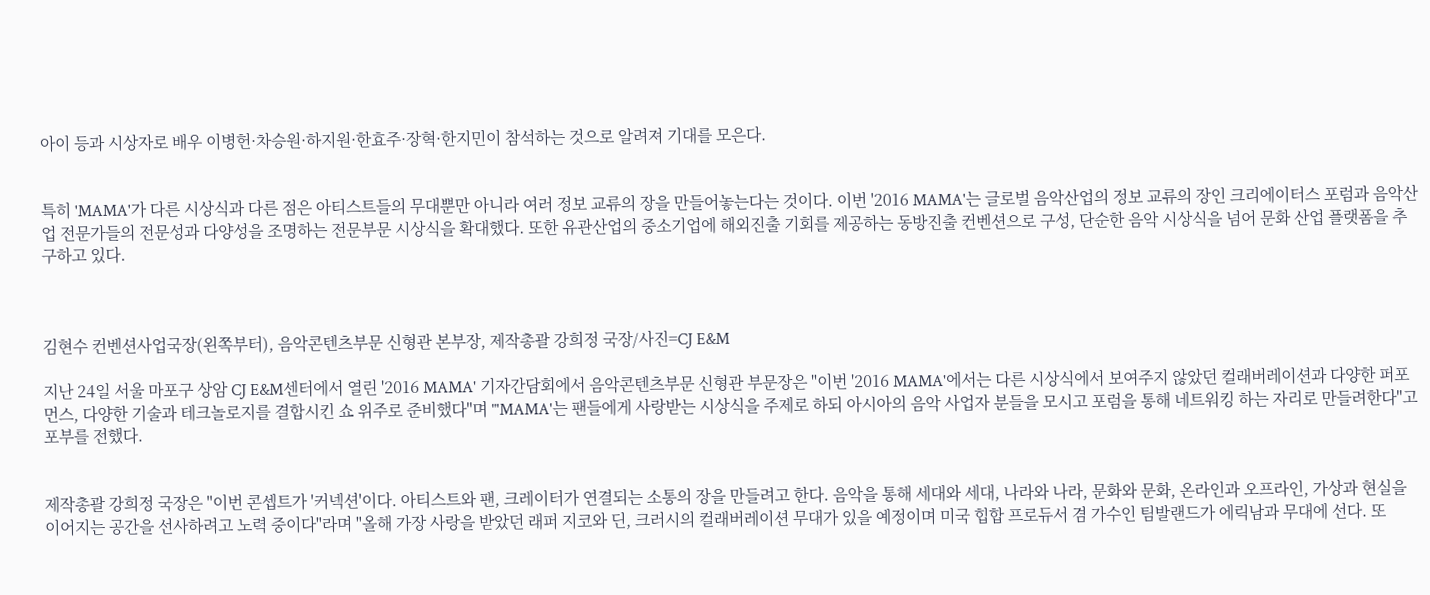아이 등과 시상자로 배우 이병헌·차승원·하지원·한효주·장혁·한지민이 참석하는 것으로 알려져 기대를 모은다.


특히 'MAMA'가 다른 시상식과 다른 점은 아티스트들의 무대뿐만 아니라 여러 정보 교류의 장을 만들어놓는다는 것이다. 이번 '2016 MAMA'는 글로벌 음악산업의 정보 교류의 장인 크리에이터스 포럼과 음악산업 전문가들의 전문성과 다양성을 조명하는 전문부문 시상식을 확대했다. 또한 유관산업의 중소기업에 해외진출 기회를 제공하는 동방진출 컨벤션으로 구성, 단순한 음악 시상식을 넘어 문화 산업 플랫폼을 추구하고 있다.



김현수 컨벤션사업국장(왼쪽부터), 음악콘텐츠부문 신형관 본부장, 제작총괄 강희정 국장/사진=CJ E&M

지난 24일 서울 마포구 상암 CJ E&M센터에서 열린 '2016 MAMA' 기자간담회에서 음악콘텐츠부문 신형관 부문장은 "이번 '2016 MAMA'에서는 다른 시상식에서 보여주지 않았던 컬래버레이션과 다양한 퍼포먼스, 다양한 기술과 테크놀로지를 결합시킨 쇼 위주로 준비했다"며 "'MAMA'는 팬들에게 사랑받는 시상식을 주제로 하되 아시아의 음악 사업자 분들을 모시고 포럼을 통해 네트워킹 하는 자리로 만들려한다"고 포부를 전했다.


제작총괄 강희정 국장은 "이번 콘셉트가 '커넥션'이다. 아티스트와 팬, 크레이터가 연결되는 소통의 장을 만들려고 한다. 음악을 통해 세대와 세대, 나라와 나라, 문화와 문화, 온라인과 오프라인, 가상과 현실을 이어지는 공간을 선사하려고 노력 중이다"라며 "올해 가장 사랑을 받았던 래퍼 지코와 딘, 크러시의 컬래버레이션 무대가 있을 예정이며 미국 힙합 프로듀서 겸 가수인 팀발랜드가 에릭남과 무대에 선다. 또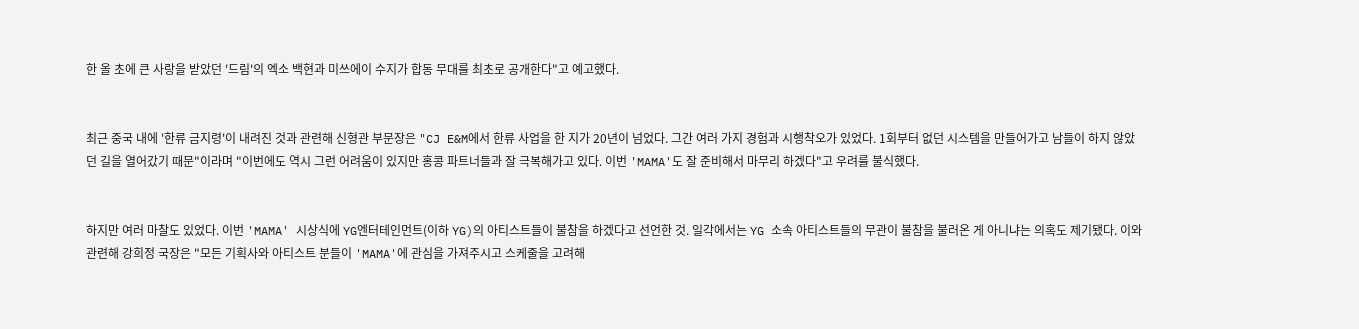한 올 초에 큰 사랑을 받았던 '드림'의 엑소 백현과 미쓰에이 수지가 합동 무대를 최초로 공개한다"고 예고했다.


최근 중국 내에 '한류 금지령'이 내려진 것과 관련해 신형관 부문장은 "CJ E&M에서 한류 사업을 한 지가 20년이 넘었다. 그간 여러 가지 경험과 시행착오가 있었다. 1회부터 없던 시스템을 만들어가고 남들이 하지 않았던 길을 열어갔기 때문"이라며 "이번에도 역시 그런 어려움이 있지만 홍콩 파트너들과 잘 극복해가고 있다. 이번 'MAMA'도 잘 준비해서 마무리 하겠다"고 우려를 불식했다.


하지만 여러 마찰도 있었다. 이번 'MAMA' 시상식에 YG엔터테인먼트(이하 YG)의 아티스트들이 불참을 하겠다고 선언한 것. 일각에서는 YG 소속 아티스트들의 무관이 불참을 불러온 게 아니냐는 의혹도 제기됐다. 이와 관련해 강희정 국장은 "모든 기획사와 아티스트 분들이 'MAMA'에 관심을 가져주시고 스케줄을 고려해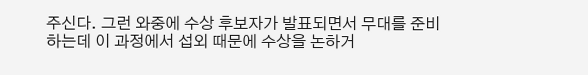주신다. 그런 와중에 수상 후보자가 발표되면서 무대를 준비하는데 이 과정에서 섭외 때문에 수상을 논하거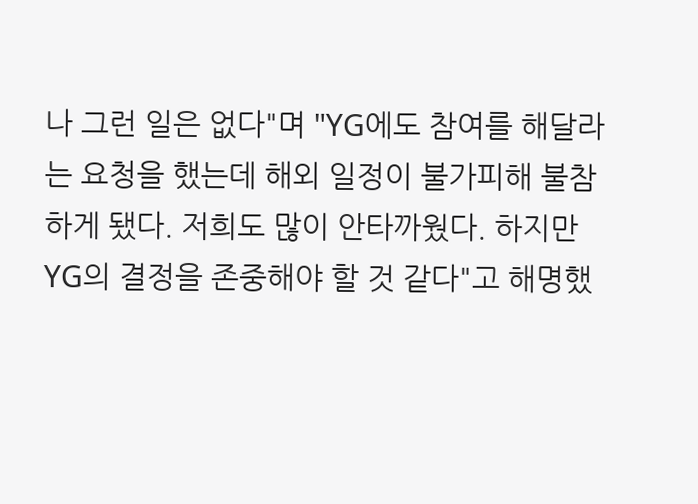나 그런 일은 없다"며 "YG에도 참여를 해달라는 요청을 했는데 해외 일정이 불가피해 불참하게 됐다. 저희도 많이 안타까웠다. 하지만 YG의 결정을 존중해야 할 것 같다"고 해명했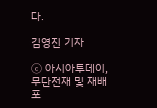다.

김영진 기자

ⓒ 아시아투데이, 무단전재 및 재배포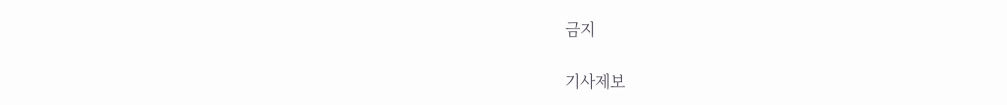금지

기사제보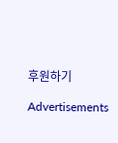후원하기

Advertisements